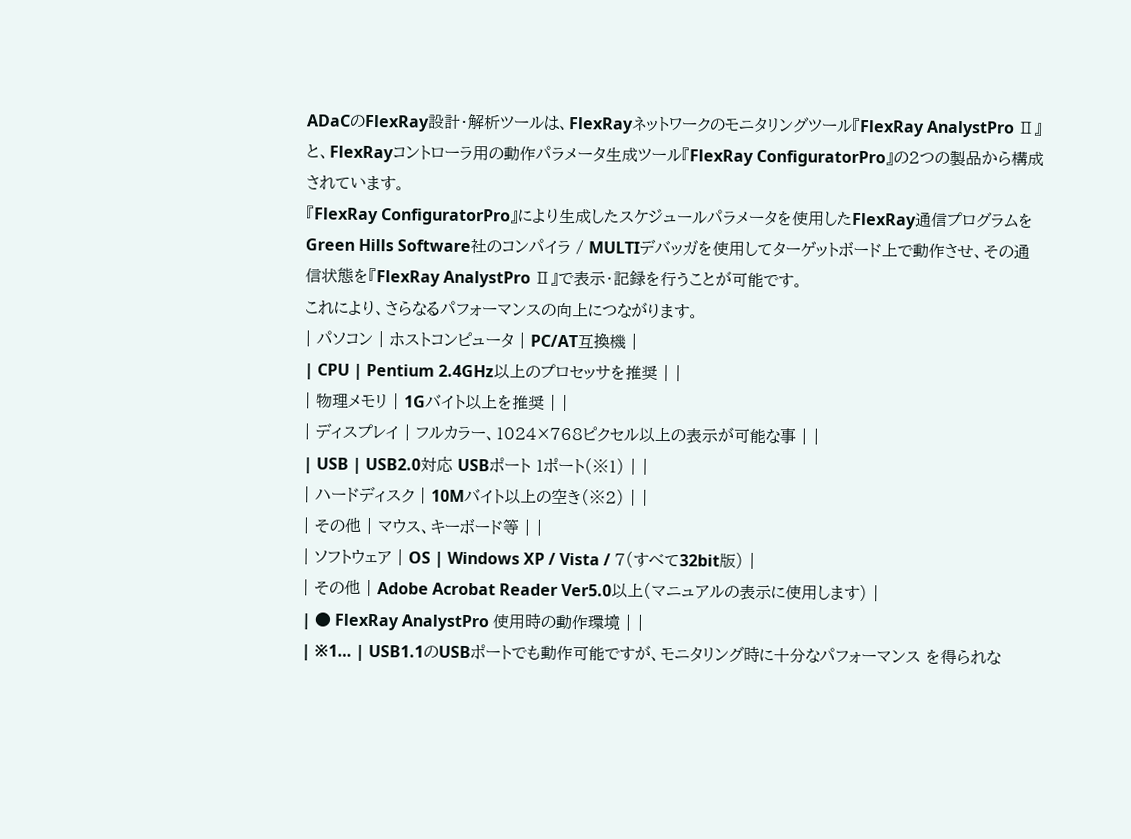ADaCのFlexRay設計・解析ツールは、FlexRayネットワークのモニタリングツール『FlexRay AnalystPro Ⅱ』と、FlexRayコントローラ用の動作パラメータ生成ツール『FlexRay ConfiguratorPro』の2つの製品から構成されています。
『FlexRay ConfiguratorPro』により生成したスケジュールパラメータを使用したFlexRay通信プログラムをGreen Hills Software社のコンパイラ / MULTIデバッガを使用してターゲットボード上で動作させ、その通信状態を『FlexRay AnalystPro Ⅱ』で表示・記録を行うことが可能です。
これにより、さらなるパフォーマンスの向上につながります。
| パソコン | ホストコンピュータ | PC/AT互換機 |
| CPU | Pentium 2.4GHz以上のプロセッサを推奨 | |
| 物理メモリ | 1Gバイト以上を推奨 | |
| ディスプレイ | フルカラー、1024×768ピクセル以上の表示が可能な事 | |
| USB | USB2.0対応 USBポート 1ポート(※1) | |
| ハードディスク | 10Mバイト以上の空き(※2) | |
| その他 | マウス、キーボード等 | |
| ソフトウェア | OS | Windows XP / Vista / 7(すべて32bit版) |
| その他 | Adobe Acrobat Reader Ver5.0以上(マニュアルの表示に使用します) |
| ● FlexRay AnalystPro 使用時の動作環境 | |
| ※1… | USB1.1のUSBポートでも動作可能ですが、モニタリング時に十分なパフォーマンス を得られな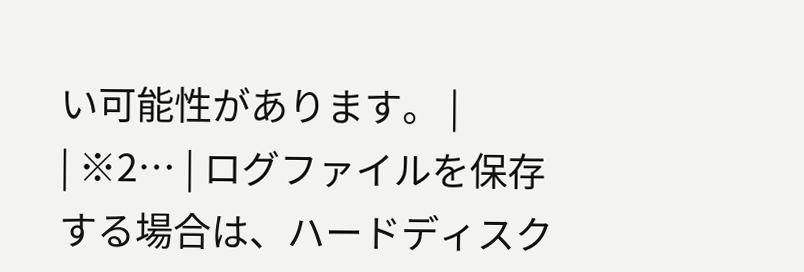い可能性があります。 |
| ※2… | ログファイルを保存する場合は、ハードディスク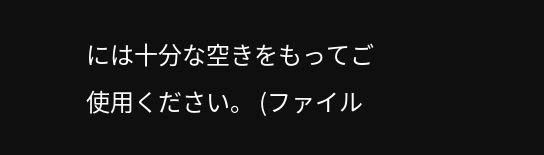には十分な空きをもってご使用ください。 (ファイル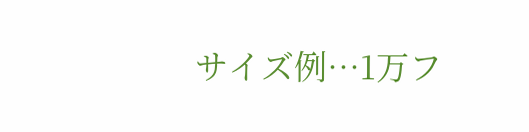サイズ例…1万フ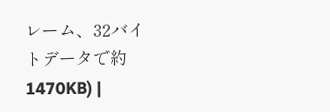レーム、32バイトデータで約1470KB) |